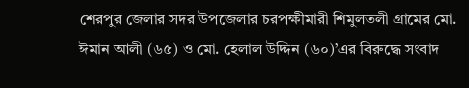শেরপুর জেলার সদর উপজেলার চরপক্ষীমারী শিমুলতলী গ্রামের মো. ঈমান আলী (৬৫) ও মো. হেলাল উদ্দিন (৬০)’এর বিরুদ্ধে সংবাদ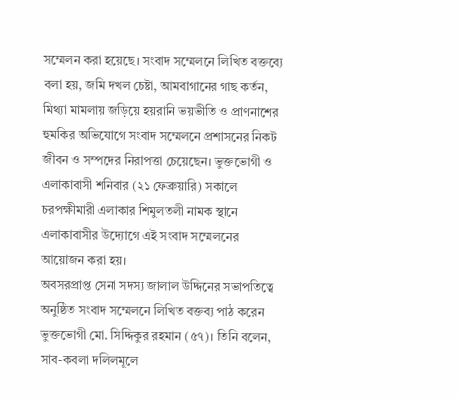সম্মেলন করা হয়েছে। সংবাদ সম্মেলনে লিখিত বক্তব্যে বলা হয়, জমি দখল চেষ্টা, আমবাগানের গাছ কর্তন, মিথ্যা মামলায় জড়িয়ে হয়রানি ভয়ভীতি ও প্রাণনাশের হুমকির অভিযোগে সংবাদ সম্মেলনে প্রশাসনের নিকট জীবন ও সম্পদের নিরাপত্তা চেয়েছেন। ভুক্তভোগী ও এলাকাবাসী শনিবার (২১ ফেব্রুয়ারি) সকালে চরপক্ষীমারী এলাকার শিমুলতলী নামক স্থানে এলাকাবাসীর উদ্যোগে এই সংবাদ সম্মেলনের আয়োজন করা হয়।
অবসরপ্রাপ্ত সেনা সদস্য জালাল উদ্দিনের সভাপতিত্বে অনুষ্ঠিত সংবাদ সম্মেলনে লিখিত বক্তব্য পাঠ করেন ভুক্তভোগী মো. সিদ্দিকুর রহমান (৫৭)। তিনি বলেন, সাব-কবলা দলিলমূলে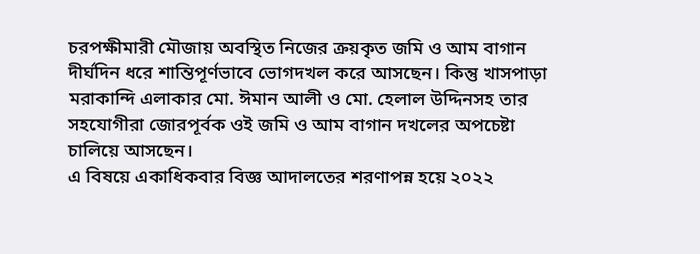চরপক্ষীমারী মৌজায় অবস্থিত নিজের ক্রয়কৃত জমি ও আম বাগান দীর্ঘদিন ধরে শান্তিপূর্ণভাবে ভোগদখল করে আসছেন। কিন্তু খাসপাড়া মরাকান্দি এলাকার মো. ঈমান আলী ও মো. হেলাল উদ্দিনসহ তার সহযোগীরা জোরপূর্বক ওই জমি ও আম বাগান দখলের অপচেষ্টা চালিয়ে আসছেন।
এ বিষয়ে একাধিকবার বিজ্ঞ আদালতের শরণাপন্ন হয়ে ২০২২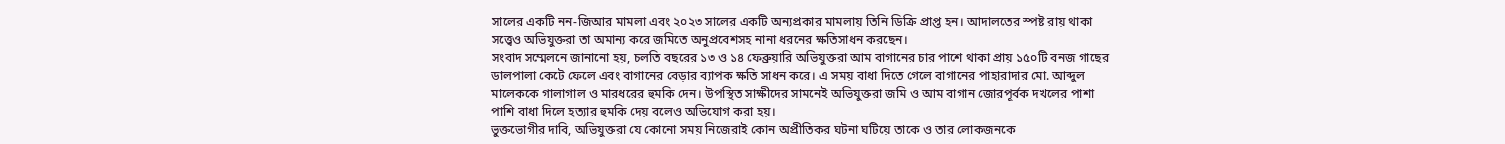সালের একটি নন-জিআর মামলা এবং ২০২৩ সালের একটি অন্যপ্রকার মামলায় তিনি ডিক্রি প্রাপ্ত হন। আদালতের স্পষ্ট রায় থাকা সত্ত্বেও অভিযুক্তরা তা অমান্য করে জমিতে অনুপ্রবেশসহ নানা ধরনের ক্ষতিসাধন করছেন।
সংবাদ সম্মেলনে জানানো হয়, চলতি বছরের ১৩ ও ১৪ ফেব্রুয়ারি অভিযুক্তরা আম বাগানের চার পাশে থাকা প্রায় ১৫০টি বনজ গাছের ডালপালা কেটে ফেলে এবং বাগানের বেড়ার ব্যাপক ক্ষতি সাধন করে। এ সময় বাধা দিতে গেলে বাগানের পাহারাদার মো. আব্দুল মালেককে গালাগাল ও মারধরের হুমকি দেন। উপস্থিত সাক্ষীদের সামনেই অভিযুক্তরা জমি ও আম বাগান জোরপূর্বক দখলের পাশা পাশি বাধা দিলে হত্যার হুমকি দেয় বলেও অভিযোগ করা হয়।
ভুক্তভোগীর দাবি, অভিযুক্তরা যে কোনো সময় নিজেরাই কোন অপ্রীতিকর ঘটনা ঘটিয়ে তাকে ও তার লোকজনকে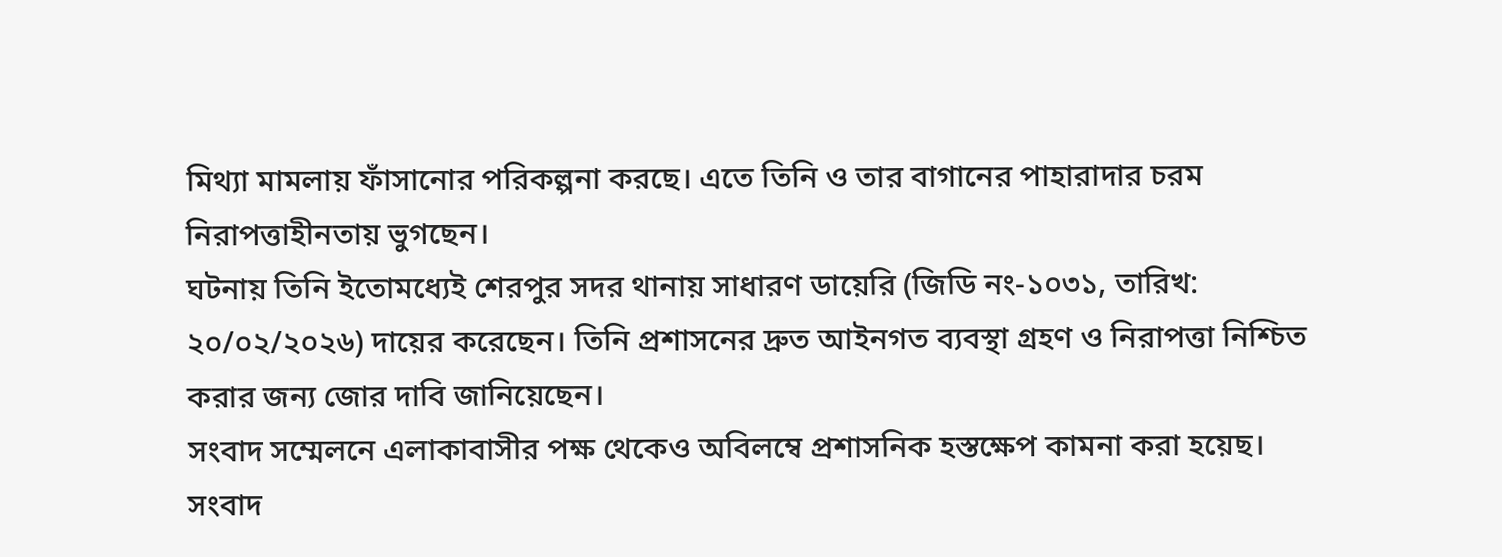মিথ্যা মামলায় ফাঁসানোর পরিকল্পনা করছে। এতে তিনি ও তার বাগানের পাহারাদার চরম নিরাপত্তাহীনতায় ভুগছেন।
ঘটনায় তিনি ইতোমধ্যেই শেরপুর সদর থানায় সাধারণ ডায়েরি (জিডি নং-১০৩১, তারিখ: ২০/০২/২০২৬) দায়ের করেছেন। তিনি প্রশাসনের দ্রুত আইনগত ব্যবস্থা গ্রহণ ও নিরাপত্তা নিশ্চিত করার জন্য জোর দাবি জানিয়েছেন।
সংবাদ সম্মেলনে এলাকাবাসীর পক্ষ থেকেও অবিলম্বে প্রশাসনিক হস্তক্ষেপ কামনা করা হয়েছ।
সংবাদ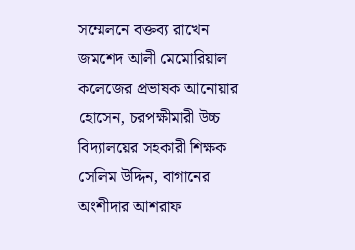সম্মেলনে বক্তব্য রাখেন জমশেদ আলী মেমোরিয়াল কলেজের প্রভাষক আনোয়ার হোসেন, চরপক্ষীমারী উচ্চ বিদ্যালয়ের সহকারী শিক্ষক সেলিম উদ্দিন, বাগানের অংশীদার আশরাফ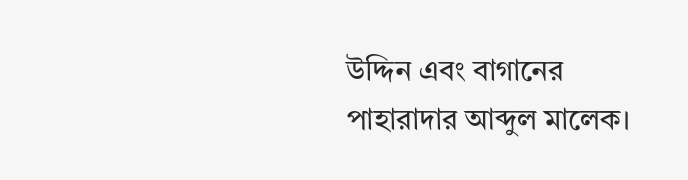উদ্দিন এবং বাগানের পাহারাদার আব্দুল মালেক।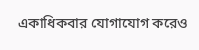একাধিকবার যোগাযোগ করেও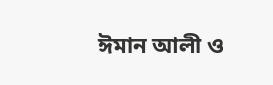ঈমান আলী ও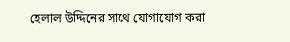হেলাল উদ্দিনের সাথে যোগাযোগ করা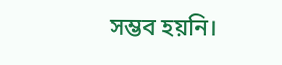সম্ভব হয়নি।